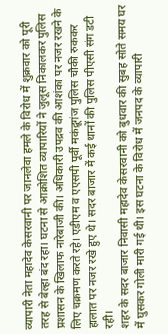व्यापारी नेता महादेव केसरवानी पर जानलेवा हमले के विरोध में शुक्रवार को पूरी तरह से बेल्हा बंद रहा। घटना से आक्रोशित व्यापारियों ने जुलूस निकालकर पुलिस प्रशासन के खिलाफ नारेबाजी की। अधिकारी उपद्रव की आशंका पर नजर रखने के लिए चक्रमण करते रहे। एडीएम व एएसपी पूर्वी मकंद्रूगंज पुलिस चौकी रुककर हालात पर नजर रखे हुए थे। सदर बाजार में कई थानों की पुलिस पीएसी संग डटी रही।
शहर के सदर बाजार निवासी महादेव केसरवानी को बुधवार की सुबह सोते समय घर में घुसकर गोली मारी गई थी। इस घटना के विरोध में जनपद के व्यापारी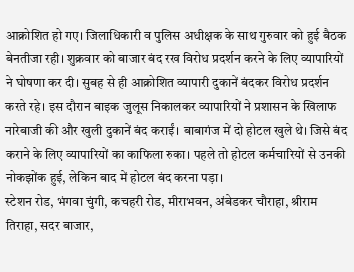आक्रोशित हो गए। जिलाधिकारी व पुलिस अधीक्षक के साथ गुरुवार को हुई बैठक बेनतीजा रही। शुक्रवार को बाजार बंद रख विरोध प्रदर्शन करने के लिए व्यापारियों ने घोषणा कर दी। सुबह से ही आक्रोशित व्यापारी दुकानें बंदकर विरोध प्रदर्शन करते रहे। इस दौरान बाइक जुलूस निकालकर व्यापारियों ने प्रशासन के खिलाफ नारेबाजी की और खुली दुकानें बंद कराईं। बाबागंज में दो होटल खुले थे। जिसे बंद कराने के लिए व्यापारियों का काफिला रुका। पहले तो होटल कर्मचारियों से उनकी नोकझोंक हुई, लेकिन बाद में होटल बंद करना पड़ा।
स्टेशन रोड, भंगवा चुंगी, कचहरी रोड, मीराभवन, अंबेडकर चौराहा, श्रीराम तिराहा, सदर बाजार,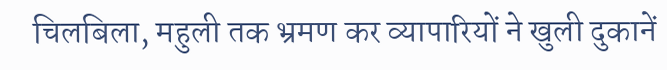चिलबिला, महुली तक भ्रमण कर व्यापारियों ने खुली दुकानें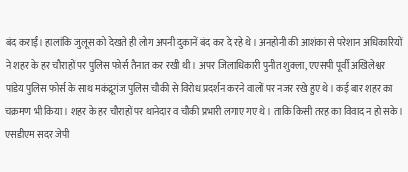बंद कराईं। हालांकि जुलूस को देखते ही लोग अपनी दुकानें बंद कर दे रहे थे। अनहोनी की आशंका से परेशान अधिकारियों ने शहर के हर चौराहों पर पुलिस फोर्स तैनात कर रखी थी। अपर जिलाधिकारी पुनीत शुक्ला, एएसपी पूर्वी अखिलेश्वर पांडेय पुलिस फोर्स के साथ मकंद्रूगंज पुलिस चौकी से विरोध प्रदर्शन करने वालों पर नजर रखे हुए थे। कई बार शहर का चक्रमण भी किया। शहर के हर चौराहों पर थानेदार व चौकी प्रभारी लगाए गए थे। ताकि किसी तरह का विवाद न हो सके। एसडीएम सदर जेपी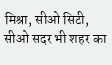मिश्रा, सीओ सिटी, सीओ सदर भी शहर का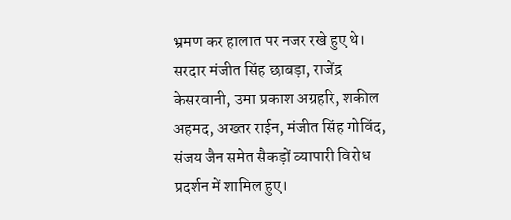भ्रमण कर हालात पर नजर रखे हुए थे। सरदार मंजीत सिंह छाबड़ा, राजेंद्र केसरवानी, उमा प्रकाश अग्रहरि, शकील अहमद, अख्तर राईन, मंजीत सिंह गोविंद, संजय जैन समेत सैकड़ों व्यापारी विरोध प्रदर्शन में शामिल हुए।